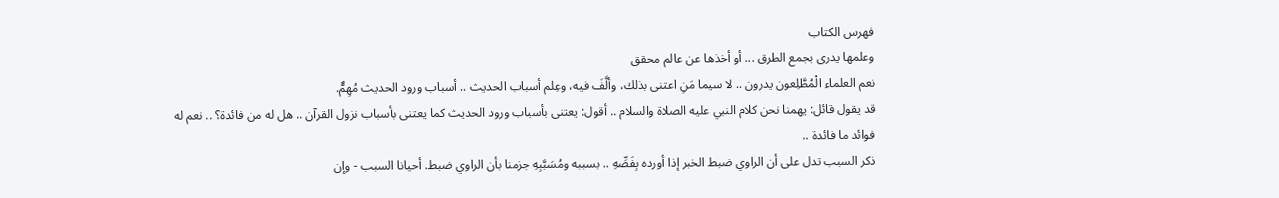فهرس الكتاب
وعلمها يدرى بجمع الطرق ... أو أخذها عن عالم محقق
نعم العلماء الْمُطَّلِعون يدرون .. لا سيما مَنِ اعتنى بذلك، وألَّفَ فيه، وعِلم أسباب الحديث .. أسباب ورود الحديث مُهِمٌّ.
قد يقول قائل: يهمنا نحن كلام النبي عليه الصلاة والسلام .. أقول: يعتنى بأسباب ورود الحديث كما يعتنى بأسباب نزول القرآن .. هل له من فائدة؟ .. نعم له فوائد ما فائدة ..
ذكر السبب تدل على أن الراوي ضبط الخبر إذا أورده بِفَصِّهِ .. بسببه ومُسَبَّبِهِ جزمنا بأن الراوي ضبط. أحيانا السبب - وإن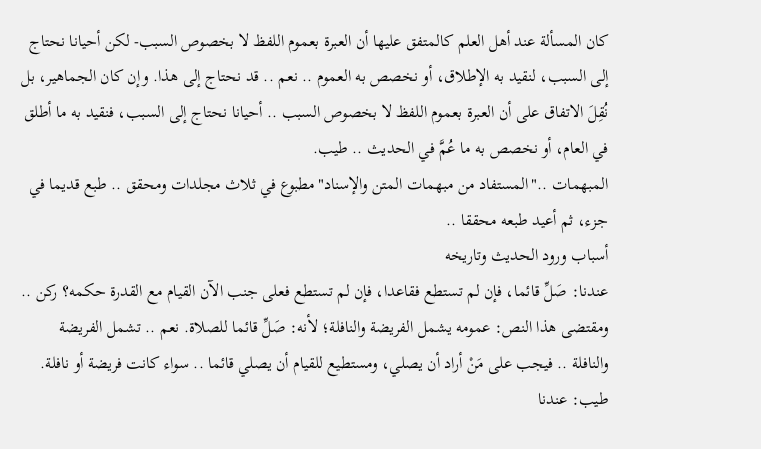كان المسألة عند أهل العلم كالمتفق عليها أن العبرة بعموم اللفظ لا بخصوص السبب- لكن أحيانا نحتاج إلى السبب، لنقيد به الإطلاق، أو نخصص به العموم .. نعم .. قد نحتاج إلى هذا. وإن كان الجماهير، بل نُقِلَ الاتفاق على أن العبرة بعموم اللفظ لا بخصوص السبب .. أحيانا نحتاج إلى السبب، فنقيد به ما أطلق في العام، أو نخصص به ما عُمَّ في الحديث .. طيب.
المبهمات .."المستفاد من مبهمات المتن والإسناد"مطبوع في ثلاث مجلدات ومحقق .. طبع قديما في جزء، ثم أعيد طبعه محققا ..
أسباب ورود الحديث وتاريخه
عندنا: صَلِّ قائما، فإن لم تستطع فقاعدا، فإن لم تستطع فعلى جنب الآن القيام مع القدرة حكمه؟ ركن .. ومقتضى هذا النص: عمومه يشمل الفريضة والنافلة؛ لأنه: صَلِّ قائما للصلاة. نعم .. تشمل الفريضة والنافلة .. فيجب على مَنْ أراد أن يصلي، ومستطيع للقيام أن يصلي قائما .. سواء كانت فريضة أو نافلة.
طيب: عندنا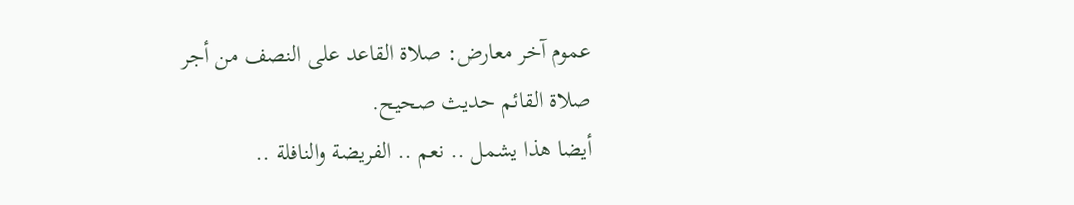عموم آخر معارض: صلاة القاعد على النصف من أجر صلاة القائم حديث صحيح.
أيضا هذا يشمل .. نعم .. الفريضة والنافلة ..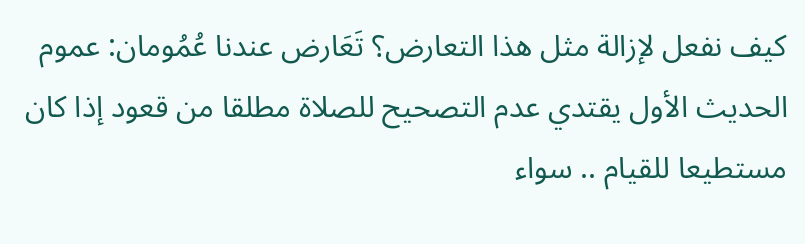كيف نفعل لإزالة مثل هذا التعارض؟ تَعَارض عندنا عُمُومان: عموم الحديث الأول يقتدي عدم التصحيح للصلاة مطلقا من قعود إذا كان مستطيعا للقيام .. سواء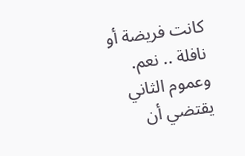كانت فريضة أو نافلة .. نعم.
وعموم الثاني يقتضي أن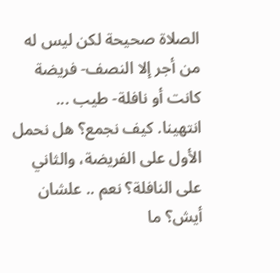الصلاة صحيحة لكن ليس له من أجر إلا النصف- فريضة كانت أو نافلة- طيب ... انتهينا. كيف نجمع؟ هل نحمل الأول على الفريضة، والثاني على النافلة؟ نعم .. علشان أيش؟ ما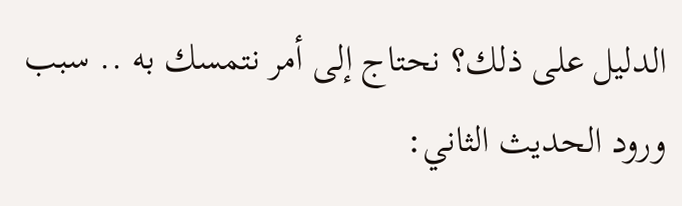الدليل على ذلك؟ نحتاج إلى أمر نتمسك به .. سبب ورود الحديث الثاني: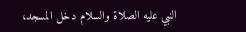النبي عليه الصلاة والسلام دخل المسجد،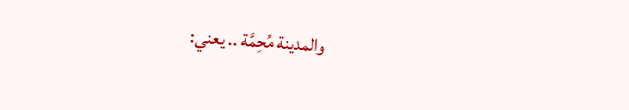والمدينة مُحِمَّة .. يعني: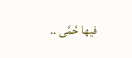فيها حُمَّى ..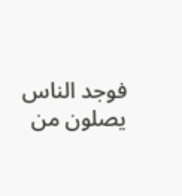فوجد الناس يصلون من